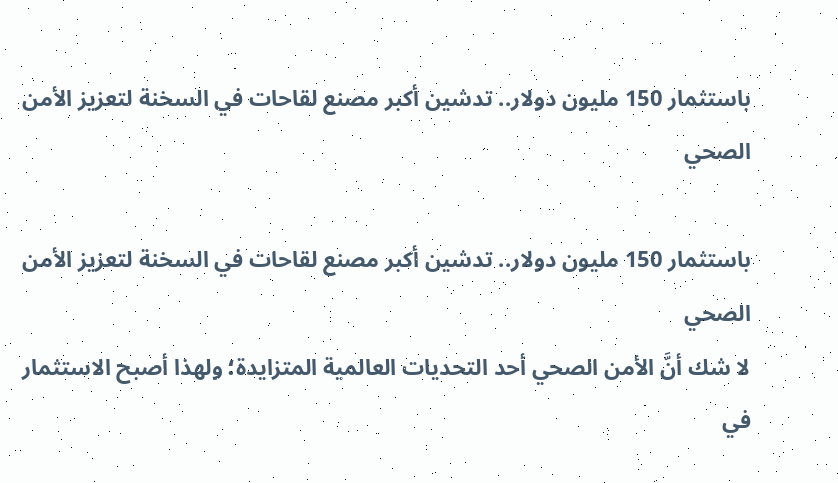باستثمار 150 مليون دولار.. تدشين أكبر مصنع لقاحات في السخنة لتعزيز الأمن الصحي

باستثمار 150 مليون دولار.. تدشين أكبر مصنع لقاحات في السخنة لتعزيز الأمن الصحي
لا شك أنَّ الأمن الصحي أحد التحديات العالمية المتزايدة؛ ولهذا أصبح الاستثمار في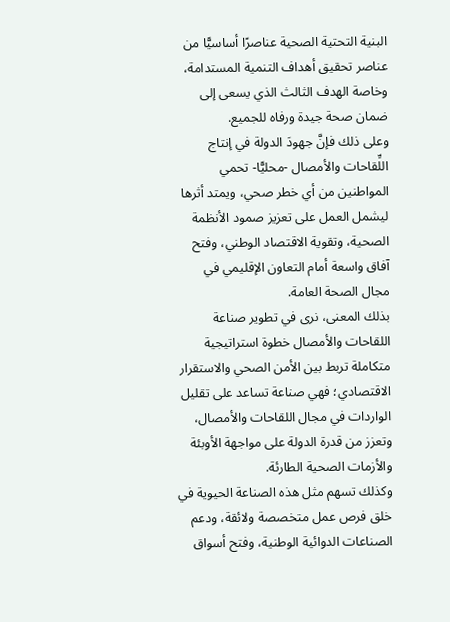البنية التحتية الصحية عناصرًا أساسيًّا من عناصر تحقيق أهداف التنمية المستدامة، وخاصة الهدف الثالث الذي يسعى إلى ضمان صحة جيدة ورفاه للجميع.
وعلى ذلك فإنَّ جهودَ الدولة في إنتاج اللِّقاحات والأمصال -محليًّا- تحمي المواطنين من أي خطر صحي، ويمتد أثرها ليشمل العمل على تعزيز صمود الأنظمة الصحية، وتقوية الاقتصاد الوطني، وفتح آفاق واسعة أمام التعاون الإقليمي في مجال الصحة العامة.
بذلك المعنى، نرى في تطوير صناعة اللقاحات والأمصال خطوة استراتيجية متكاملة تربط بين الأمن الصحي والاستقرار الاقتصادي؛ فهي صناعة تساعد على تقليل الواردات في مجال اللقاحات والأمصال، وتعزز من قدرة الدولة على مواجهة الأوبئة والأزمات الصحية الطارئة.
وكذلك تسهم مثل هذه الصناعة الحيوية في خلق فرص عمل متخصصة ولائقة، ودعم الصناعات الدوائية الوطنية، وفتح أسواق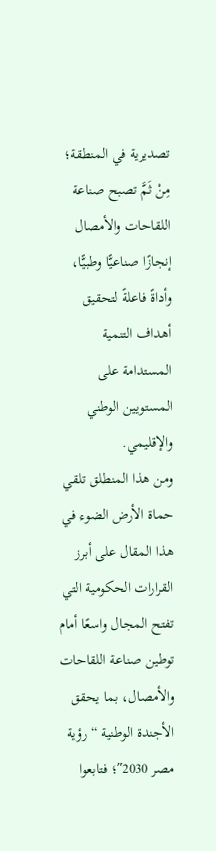تصديرية في المنطقة؛ مِنْ ثَمَّ تصبح صناعة اللقاحات والأمصال إنجازًا صناعيًّا وطبيًّا، وأداةً فاعلةً لتحقيق أهداف التنمية المستدامة على المستويين الوطني والإقليمي.
ومن هذا المنطلق تلقي حماة الأرض الضوء في هذا المقال على أبرز القرارات الحكومية التي تفتح المجال واسعًا أمام توطين صناعة اللقاحات والأمصال، بما يحقق الأجندة الوطنية “رؤية مصر 2030″؛ فتابعوا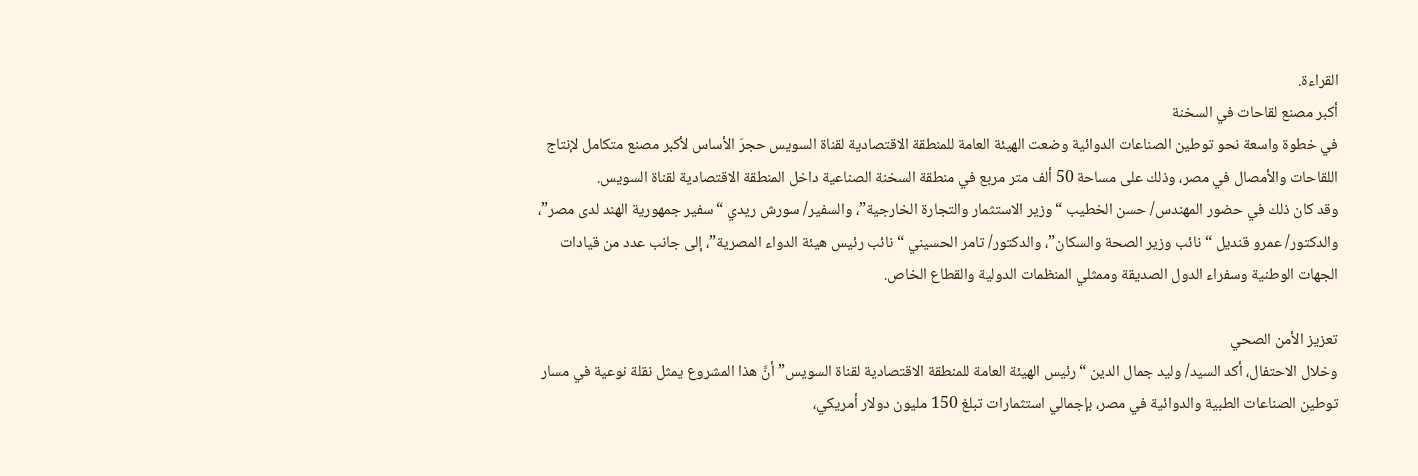القراءة.
أكبر مصنع لقاحات في السخنة
في خطوة واسعة نحو توطين الصناعات الدوائية وضعت الهيئة العامة للمنطقة الاقتصادية لقناة السويس حجرَ الأساس لأكبر مصنع متكامل لإنتاج اللقاحات والأمصال في مصر، وذلك على مساحة 50 ألف متر مربع في منطقة السخنة الصناعية داخل المنطقة الاقتصادية لقناة السويس.
وقد كان ذلك في حضور المهندس/ حسن الخطيب “وزير الاستثمار والتجارة الخارجية”، والسفير/ سورش ريدي “سفير جمهورية الهند لدى مصر”، والدكتور/ عمرو قنديل “نائب وزير الصحة والسكان”، والدكتور/ تامر الحسيني “نائب رئيس هيئة الدواء المصرية”، إلى جانب عدد من قيادات الجهات الوطنية وسفراء الدول الصديقة وممثلي المنظمات الدولية والقطاع الخاص.

تعزيز الأمن الصحي
وخلال الاحتفال، أكد السيد/ وليد جمال الدين “رئيس الهيئة العامة للمنطقة الاقتصادية لقناة السويس” أنَّ هذا المشروع يمثل نقلة نوعية في مسار توطين الصناعات الطبية والدوائية في مصر، بإجمالي استثمارات تبلغ 150 مليون دولار أمريكي،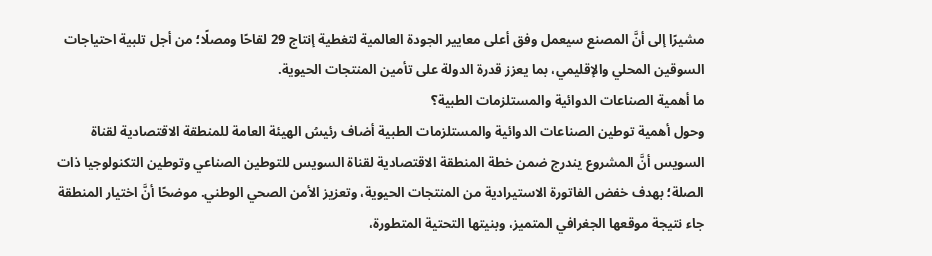مشيرًا إلى أنَّ المصنع سيعمل وفق أعلى معايير الجودة العالمية لتغطية إنتاج 29 لقاحًا ومصلًا؛ من أجل تلبية احتياجات السوقين المحلي والإقليمي، بما يعزز قدرة الدولة على تأمين المنتجات الحيوية.
ما أهمية الصناعات الدوائية والمستلزمات الطبية؟
وحول أهمية توطين الصناعات الدوائية والمستلزمات الطبية أضاف رئيسُ الهيئة العامة للمنطقة الاقتصادية لقناة السويس أنَّ المشروع يندرج ضمن خطة المنطقة الاقتصادية لقناة السويس للتوطين الصناعي وتوطين التكنولوجيا ذات الصلة؛ بهدف خفض الفاتورة الاستيرادية من المنتجات الحيوية، وتعزيز الأمن الصحي الوطني. موضحًا أنَّ اختيار المنطقة جاء نتيجة موقعها الجغرافي المتميز، وبنيتها التحتية المتطورة،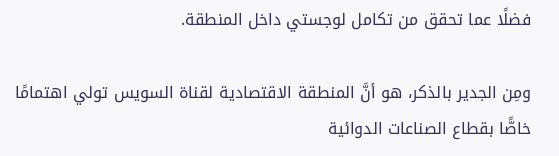فضلًا عما تحقق من تكامل لوجستي داخل المنطقة.

ومِن الجدير بالذكر، هو أنَّ المنطقة الاقتصادية لقناة السويس تولي اهتمامًا خاصًّا بقطاع الصناعات الدوائية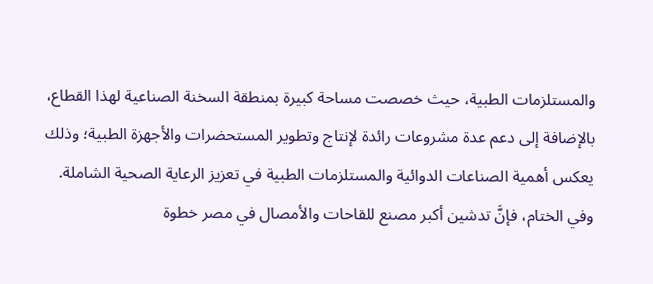والمستلزمات الطبية، حيث خصصت مساحة كبيرة بمنطقة السخنة الصناعية لهذا القطاع، بالإضافة إلى دعم عدة مشروعات رائدة لإنتاج وتطوير المستحضرات والأجهزة الطبية؛ وذلك يعكس أهمية الصناعات الدوائية والمستلزمات الطبية في تعزيز الرعاية الصحية الشاملة.
وفي الختام، فإنَّ تدشين أكبر مصنع للقاحات والأمصال في مصر خطوة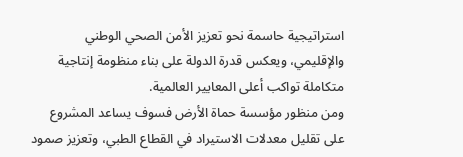استراتيجية حاسمة نحو تعزيز الأمن الصحي الوطني والإقليمي، ويعكس قدرة الدولة على بناء منظومة إنتاجية متكاملة تواكب أعلى المعايير العالمية.
ومن منظور مؤسسة حماة الأرض فسوف يساعد المشروع على تقليل معدلات الاستيراد في القطاع الطبي، وتعزيز صمود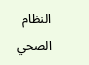النظام الصحي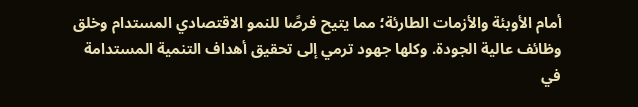أمام الأوبئة والأزمات الطارئة؛ مما يتيح فرصًا للنمو الاقتصادي المستدام وخلق وظائف عالية الجودة. وكلها جهود ترمي إلى تحقيق أهداف التنمية المستدامة في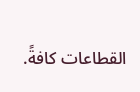القطاعات كافةً.